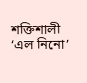শক্তিশালী ‘এল নিনো’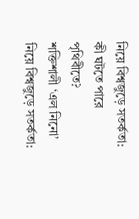নিয়ে বিশ্বজুড়ে সতর্কতা: কী ঘটতে পারে পৃথিবীতে?
শক্তিশালী ‘এল নিনো’ নিয়ে বিশ্বজুড়ে সতর্কতা: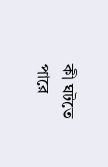কী ঘটতে পারে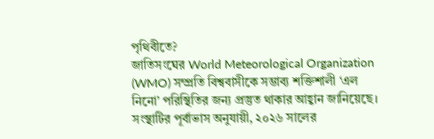পৃথিবীতে?
জাতিসংঘের World Meteorological Organization (WMO) সম্প্রতি বিশ্ববাসীকে সম্ভাব্য শক্তিশালী ‘এল নিনো’ পরিস্থিতির জন্য প্রস্তুত থাকার আহ্বান জানিয়েছে। সংস্থাটির পূর্বাভাস অনুযায়ী, ২০২৬ সালের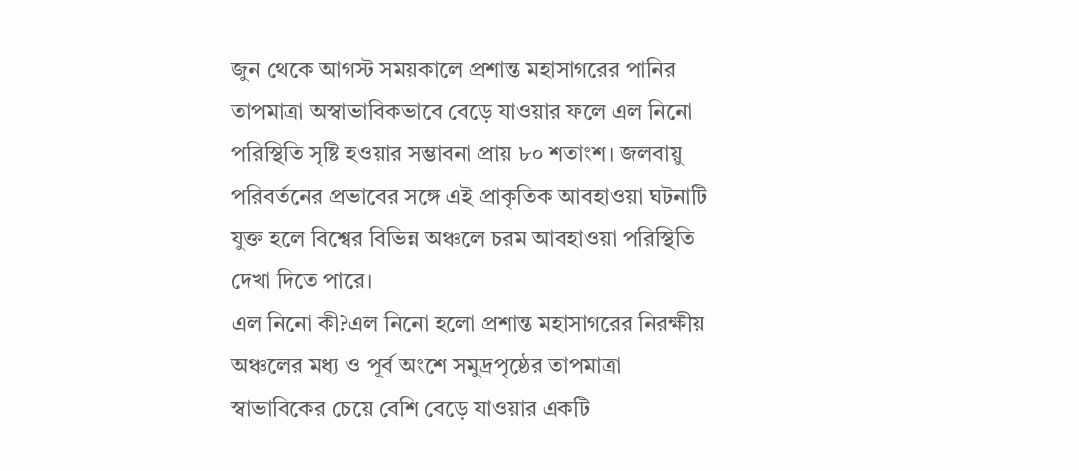জুন থেকে আগস্ট সময়কালে প্রশান্ত মহাসাগরের পানির তাপমাত্রা অস্বাভাবিকভাবে বেড়ে যাওয়ার ফলে এল নিনো পরিস্থিতি সৃষ্টি হওয়ার সম্ভাবনা প্রায় ৮০ শতাংশ। জলবায়ু পরিবর্তনের প্রভাবের সঙ্গে এই প্রাকৃতিক আবহাওয়া ঘটনাটি যুক্ত হলে বিশ্বের বিভিন্ন অঞ্চলে চরম আবহাওয়া পরিস্থিতি দেখা দিতে পারে।
এল নিনো কী?এল নিনো হলো প্রশান্ত মহাসাগরের নিরক্ষীয় অঞ্চলের মধ্য ও পূর্ব অংশে সমুদ্রপৃষ্ঠের তাপমাত্রা স্বাভাবিকের চেয়ে বেশি বেড়ে যাওয়ার একটি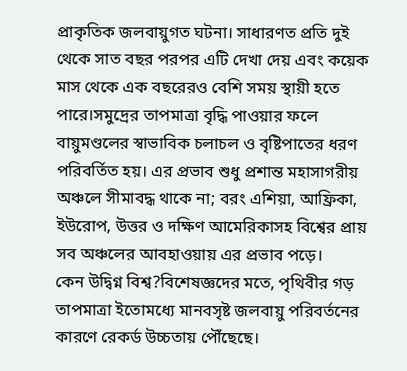প্রাকৃতিক জলবায়ুগত ঘটনা। সাধারণত প্রতি দুই থেকে সাত বছর পরপর এটি দেখা দেয় এবং কয়েক মাস থেকে এক বছরেরও বেশি সময় স্থায়ী হতে পারে।সমুদ্রের তাপমাত্রা বৃদ্ধি পাওয়ার ফলে বায়ুমণ্ডলের স্বাভাবিক চলাচল ও বৃষ্টিপাতের ধরণ পরিবর্তিত হয়। এর প্রভাব শুধু প্রশান্ত মহাসাগরীয় অঞ্চলে সীমাবদ্ধ থাকে না; বরং এশিয়া, আফ্রিকা, ইউরোপ, উত্তর ও দক্ষিণ আমেরিকাসহ বিশ্বের প্রায় সব অঞ্চলের আবহাওয়ায় এর প্রভাব পড়ে।
কেন উদ্বিগ্ন বিশ্ব?বিশেষজ্ঞদের মতে, পৃথিবীর গড় তাপমাত্রা ইতোমধ্যে মানবসৃষ্ট জলবায়ু পরিবর্তনের কারণে রেকর্ড উচ্চতায় পৌঁছেছে।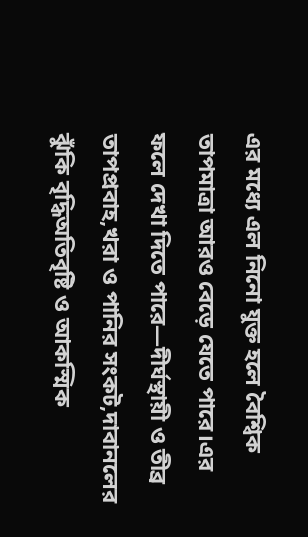এর মধ্যে এল নিনো যুক্ত হলে বৈশ্বিক তাপমাত্রা আরও বেড়ে যেতে পারে।এর ফলে দেখা দিতে পারে—দীর্ঘস্থায়ী ও তীব্র তাপপ্রবাহ,খরা ও পানির সংকট,দাবানলের ঝুঁকি বৃদ্ধিঅতিবৃষ্টি ও আকস্মিক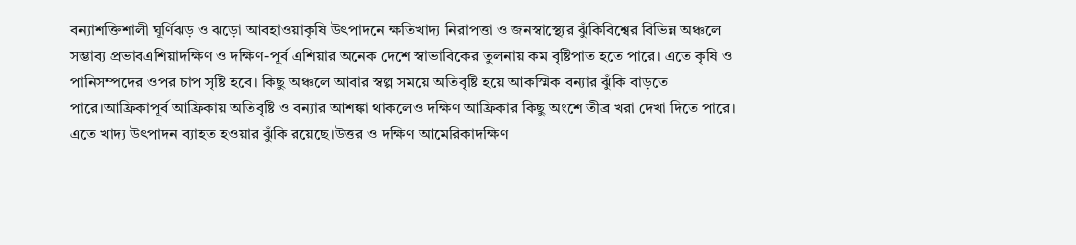বন্যাশক্তিশালী ঘূর্ণিঝড় ও ঝড়ো আবহাওয়াকৃষি উৎপাদনে ক্ষতিখাদ্য নিরাপত্তা ও জনস্বাস্থ্যের ঝুঁকিবিশ্বের বিভিন্ন অঞ্চলে সম্ভাব্য প্রভাবএশিয়াদক্ষিণ ও দক্ষিণ-পূর্ব এশিয়ার অনেক দেশে স্বাভাবিকের তুলনায় কম বৃষ্টিপাত হতে পারে। এতে কৃষি ও পানিসম্পদের ওপর চাপ সৃষ্টি হবে। কিছু অঞ্চলে আবার স্বল্প সময়ে অতিবৃষ্টি হয়ে আকস্মিক বন্যার ঝুঁকি বাড়তে পারে।আফ্রিকাপূর্ব আফ্রিকায় অতিবৃষ্টি ও বন্যার আশঙ্কা থাকলেও দক্ষিণ আফ্রিকার কিছু অংশে তীব্র খরা দেখা দিতে পারে। এতে খাদ্য উৎপাদন ব্যাহত হওয়ার ঝুঁকি রয়েছে।উত্তর ও দক্ষিণ আমেরিকাদক্ষিণ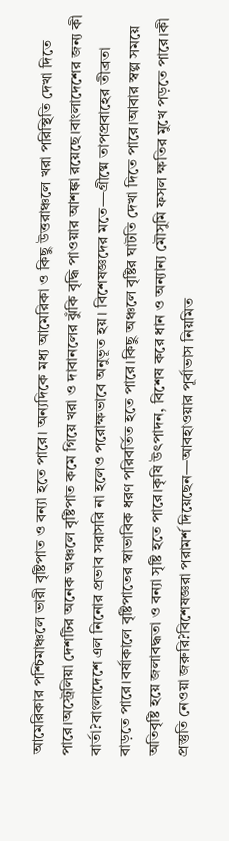আমেরিকার পশ্চিমাঞ্চলে ভারী বৃষ্টিপাত ও বন্যা হতে পারে। অন্যদিকে মধ্য আমেরিকা ও কিছু উত্তরাঞ্চলে খরা পরিস্থিতি দেখা দিতে পারে।অস্ট্রেলিয়া দেশটির অনেক অঞ্চলে বৃষ্টিপাত কমে গিয়ে খরা ও দাবানলের ঝুঁকি বৃদ্ধি পাওয়ার আশঙ্কা রয়েছে।বাংলাদেশের জন্য কী বার্তা?বাংলাদেশে এল নিনোর প্রভাব সরাসরি না হলেও পরোক্ষভাবে অনুভূত হয়। বিশেষজ্ঞদের মতে—গ্রীষ্মে তাপপ্রবাহের তীব্রতা বাড়তে পারে।বর্ষাকালে বৃষ্টিপাতের স্বাভাবিক ধরণ পরিবর্তিত হতে পারে।কিছু অঞ্চলে বৃষ্টির ঘাটতি দেখা দিতে পারে।আবার স্বল্প সময়ে অতিবৃষ্টি হয়ে জলাবদ্ধতা ও বন্যা সৃষ্টি হতে পারে।কৃষি উৎপাদন, বিশেষ করে ধান ও অন্যান্য মৌসুমি ফসল ক্ষতির মুখে পড়তে পারে।কী প্রস্তুতি নেওয়া জরুরি?বিশেষজ্ঞরা পরামর্শ দিয়েছেন—আবহাওয়ার পূর্বাভাস নিয়মিত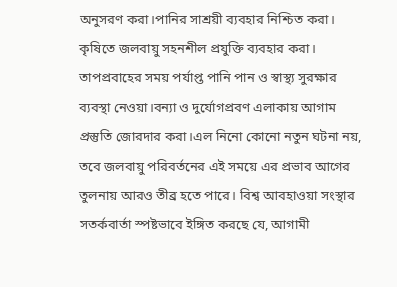অনুসরণ করা।পানির সাশ্রয়ী ব্যবহার নিশ্চিত করা।
কৃষিতে জলবায়ু সহনশীল প্রযুক্তি ব্যবহার করা।
তাপপ্রবাহের সময় পর্যাপ্ত পানি পান ও স্বাস্থ্য সুরক্ষার ব্যবস্থা নেওয়া।বন্যা ও দুর্যোগপ্রবণ এলাকায় আগাম প্রস্তুতি জোরদার করা।এল নিনো কোনো নতুন ঘটনা নয়, তবে জলবায়ু পরিবর্তনের এই সময়ে এর প্রভাব আগের তুলনায় আরও তীব্র হতে পারে। বিশ্ব আবহাওয়া সংস্থার সতর্কবার্তা স্পষ্টভাবে ইঙ্গিত করছে যে, আগামী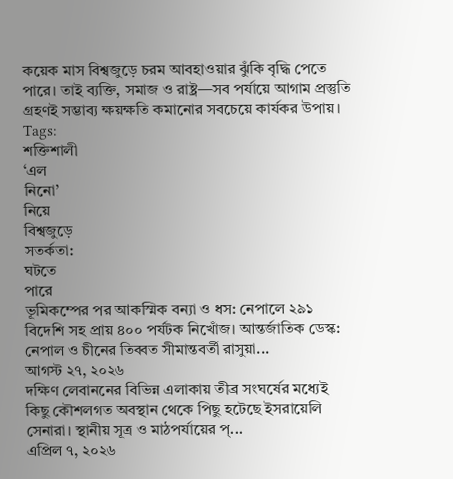কয়েক মাস বিশ্বজুড়ে চরম আবহাওয়ার ঝুঁকি বৃদ্ধি পেতে পারে। তাই ব্যক্তি, সমাজ ও রাষ্ট্র—সব পর্যায়ে আগাম প্রস্তুতি গ্রহণই সম্ভাব্য ক্ষয়ক্ষতি কমানোর সবচেয়ে কার্যকর উপায়।
Tags:
শক্তিশালী
‘এল
নিনো’
নিয়ে
বিশ্বজুড়ে
সতর্কতা:
ঘটতে
পারে
ভূমিকম্পের পর আকস্মিক বন্যা ও ধস: নেপালে ২৯১ বিদেশি সহ প্রায় ৪০০ পর্যটক নিখোঁজ। আন্তর্জাতিক ডেস্ক: নেপাল ও চীনের তিব্বত সীমান্তবর্তী রাসুয়া...
আগস্ট ২৭, ২০২৬
দক্ষিণ লেবাননের বিভিন্ন এলাকায় তীব্র সংঘর্ষের মধ্যেই কিছু কৌশলগত অবস্থান থেকে পিছু হটেছে ইসরায়েলি সেনারা। স্থানীয় সূত্র ও মাঠপর্যায়ের প্...
এপ্রিল ৭, ২০২৬